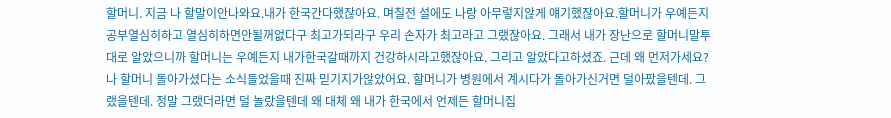할머니. 지금 나 할말이안나와요.내가 한국간다했잖아요. 며칠전 설에도 나랑 아무렇지않게 얘기했잖아요.할머니가 우예든지 공부열심히하고 열심히하면안될꺼없다구 최고가되라구 우리 손자가 최고라고 그랬잖아요. 그래서 내가 장난으로 할머니말투대로 알았으니까 할머니는 우예든지 내가한국갈때까지 건강하시라고했잖아요. 그리고 알았다고하셨죠. 근데 왜 먼저가세요? 나 할머니 돌아가셨다는 소식들었을때 진짜 믿기지가않았어요. 할머니가 병원에서 계시다가 돌아가신거면 덜아팠을텐데. 그랬을텐데. 정말 그랬더라면 덜 놀랐을텐데 왜 대체 왜 내가 한국에서 언제든 할머니집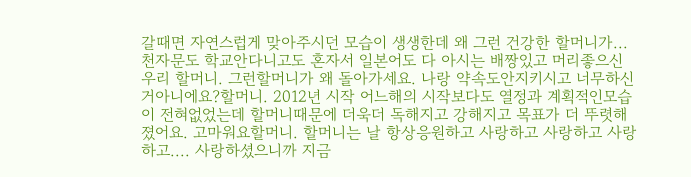갈때면 자연스럽게 맞아주시던 모습이 생생한데 왜 그런 건강한 할머니가... 천자문도 학교안다니고도 혼자서 일본어도 다 아시는 배짱있고 머리좋으신 우리 할머니. 그런할머니가 왜 돌아가세요. 나랑 약속도안지키시고 너무하신거아니에요?할머니. 2012년 시작 어느해의 시작보다도 열정과 계획적인모습이 전혀없었는데 할머니때문에 더욱더 독해지고 강해지고 목표가 더 뚜렷해졌어요. 고마워요할머니. 할머니는 날 항상응원하고 사랑하고 사랑하고 사랑하고.... 사랑하셨으니까 지금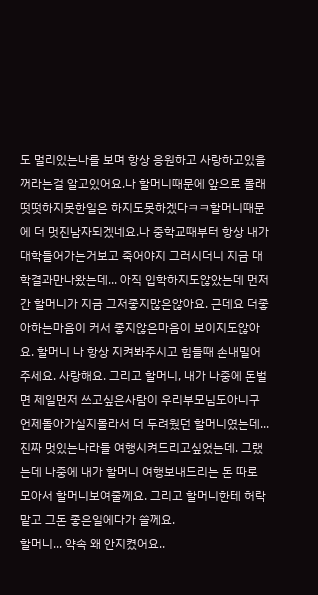도 멀리있는나를 보며 항상 응원하고 사랑하고있을꺼라는걸 알고있어요.나 할머니때문에 앞으로 몰래 떳떳하지못한일은 하지도못하겠다ㅋㅋ할머니때문에 더 멋진남자되겠네요.나 중학교때부터 항상 내가 대학들어가는거보고 죽어야지 그러시더니 지금 대학결과만나왔는데... 아직 입학하지도않았는데 먼저간 할머니가 지금 그저좋지많은않아요. 근데요 더좋아하는마음이 커서 좋지않은마음이 보이지도않아요. 할머니 나 항상 지켜봐주시고 힘들때 손내밀어주세요. 사랑해요. 그리고 할머니, 내가 나중에 돈벌면 제일먼저 쓰고싶은사람이 우리부모님도아니구 언제돌아가실지몰라서 더 두려웠던 할머니였는데... 진짜 멋있는나라들 여행시켜드리고싶었는데. 그랬는데 나중에 내가 할머니 여행보내드리는 돈 따로 모아서 할머니보여줄께요. 그리고 할머니한테 허락맡고 그돈 좋은일에다가 쓸께요.
할머니... 약속 왜 안지켰어요..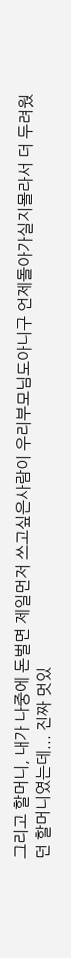그리고 할머니, 내가 나중에 돈벌면 제일먼저 쓰고싶은사람이 우리부모님도아니구 언제돌아가실지몰라서 더 두려웠던 할머니였는데... 진짜 멋있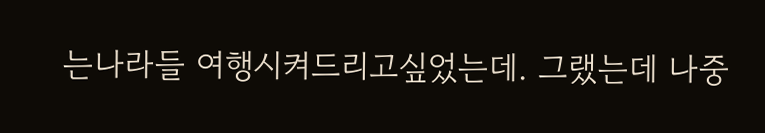는나라들 여행시켜드리고싶었는데. 그랬는데 나중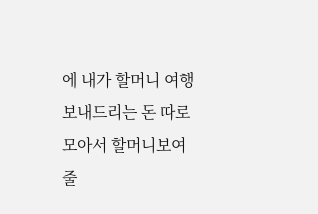에 내가 할머니 여행보내드리는 돈 따로 모아서 할머니보여줄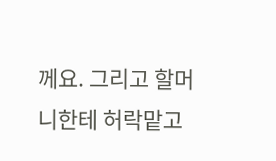께요. 그리고 할머니한테 허락맡고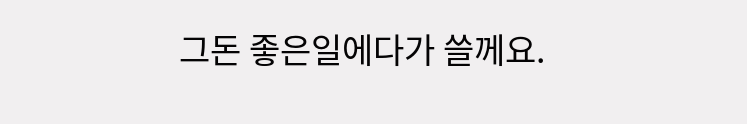그돈 좋은일에다가 쓸께요.